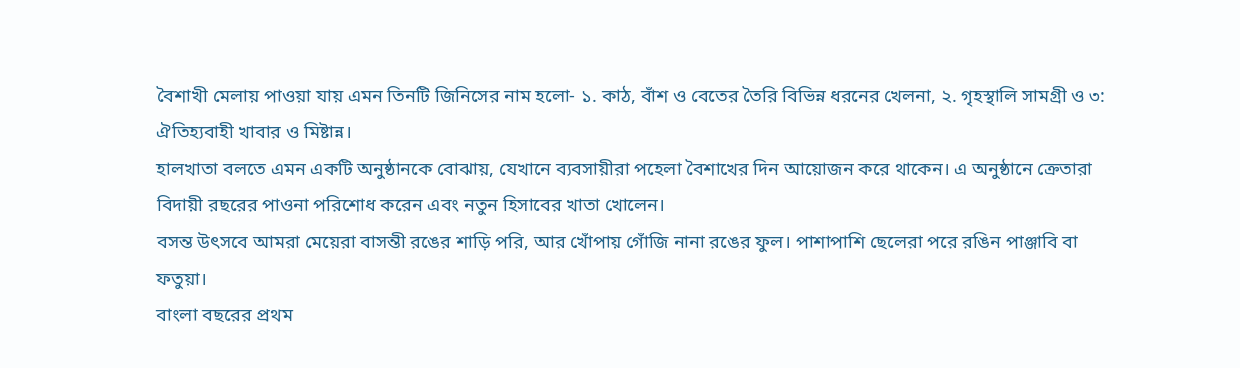বৈশাখী মেলায় পাওয়া যায় এমন তিনটি জিনিসের নাম হলো- ১. কাঠ, বাঁশ ও বেতের তৈরি বিভিন্ন ধরনের খেলনা, ২. গৃহস্থালি সামগ্রী ও ৩: ঐতিহ্যবাহী খাবার ও মিষ্টান্ন।
হালখাতা বলতে এমন একটি অনুষ্ঠানকে বোঝায়, যেখানে ব্যবসায়ীরা পহেলা বৈশাখের দিন আয়োজন করে থাকেন। এ অনুষ্ঠানে ক্রেতারা বিদায়ী রছরের পাওনা পরিশোধ করেন এবং নতুন হিসাবের খাতা খোলেন।
বসন্ত উৎসবে আমরা মেয়েরা বাসন্তী রঙের শাড়ি পরি, আর খোঁপায় গোঁজি নানা রঙের ফুল। পাশাপাশি ছেলেরা পরে রঙিন পাঞ্জাবি বা ফতুয়া।
বাংলা বছরের প্রথম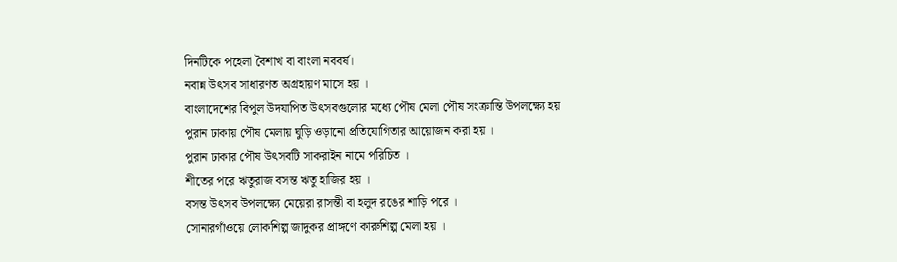দিনটিকে পহেলা বৈশাখ বা বাংলা নববর্ষ।
নবান্ন উৎসব সাধারণত অগ্রহায়ণ মাসে হয় ।
বাংলাদেশের বিপুল উদযাপিত উৎসবগুলোর মধ্যে পৌষ মেলা পৌষ সংক্রান্তি উপলক্ষ্যে হয়
পুরান ঢাকায় পৌষ মেলায় ঘুড়ি ওড়ানো প্রতিযোগিতার আয়োজন করা হয় ।
পুরান ঢাকার পৌষ উৎসবটি সাকরাইন নামে পরিচিত ।
শীতের পরে ঋতুরাজ বসন্ত ঋতু হাজির হয় ।
বসন্ত উৎসব উপলক্ষ্যে মেয়েরা রাসন্তী বা হলুদ রঙের শাড়ি পরে ।
সোনারগাঁওয়ে লোকশিল্প জাদুকর প্রাঙ্গণে কারুশিল্প মেলা হয় ।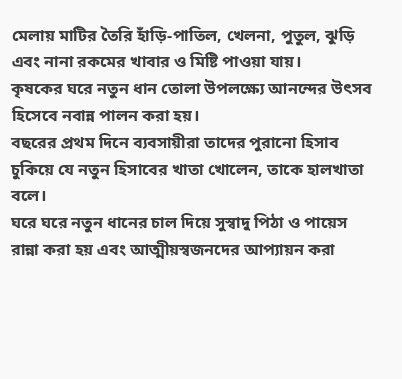মেলায় মাটির তৈরি হাঁড়ি-পাতিল, খেলনা, পুতুল, ঝুড়ি এবং নানা রকমের খাবার ও মিষ্টি পাওয়া যায়।
কৃষকের ঘরে নতুন ধান তোলা উপলক্ষ্যে আনন্দের উৎসব হিসেবে নবান্ন পালন করা হয়।
বছরের প্রথম দিনে ব্যবসায়ীরা তাদের পুরানো হিসাব চুকিয়ে যে নতুন হিসাবের খাতা খোলেন, তাকে হালখাতা বলে।
ঘরে ঘরে নতুন ধানের চাল দিয়ে সুস্বাদু পিঠা ও পায়েস রান্না করা হয় এবং আত্মীয়স্বজনদের আপ্যায়ন করা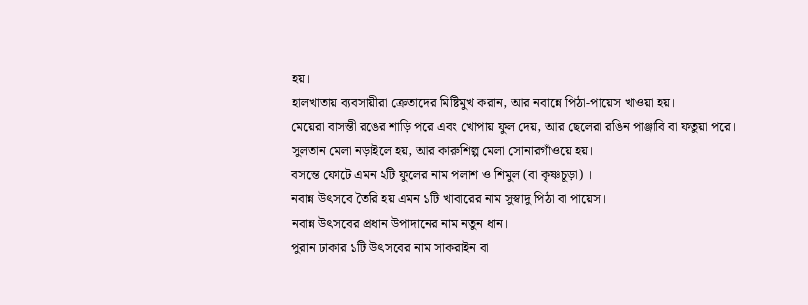হয়।
হালখাতায় ব্যবসায়ীরা ক্রেতাদের মিষ্টিমুখ করান, আর নবান্নে পিঠা-পায়েস খাওয়া হয়।
মেয়েরা বাসন্তী রঙের শাড়ি পরে এবং খোপায় ফুল দেয়, আর ছেলেরা রঙিন পাঞ্জাবি বা ফতুয়া পরে।
সুলতান মেলা নড়াইলে হয়, আর কারুশিল্প মেলা সোনারগাঁওয়ে হয়।
বসন্তে ফোটে এমন ২টি ফুলের নাম পলাশ ও শিমুল (বা কৃষ্ণচূড়া) ।
নবান্ন উৎসবে তৈরি হয় এমন ১টি খাবারের নাম সুস্বাদু পিঠা বা পায়েস।
নবান্ন উৎসবের প্রধান উপাদানের নাম নতুন ধান।
পুরান ঢাকার ১টি উৎসবের নাম সাকরাইন বা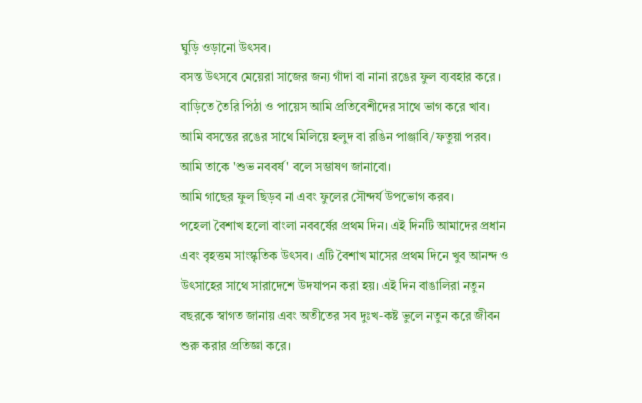ঘুড়ি ওড়ানো উৎসব।
বসন্ত উৎসবে মেয়েরা সাজের জন্য গাঁদা বা নানা রঙের ফুল ব্যবহার করে ।
বাড়িতে তৈরি পিঠা ও পায়েস আমি প্রতিবেশীদের সাথে ভাগ করে খাব।
আমি বসন্তের রঙের সাথে মিলিয়ে হলুদ বা রঙিন পাঞ্জাবি/ফতুয়া পরব।
আমি তাকে 'শুভ নববর্ষ' বলে সম্ভাষণ জানাবো।
আমি গাছের ফুল ছিড়ব না এবং ফুলের সৌন্দর্য উপভোগ করব।
পহেলা বৈশাখ হলো বাংলা নববর্ষের প্রথম দিন। এই দিনটি আমাদের প্রধান এবং বৃহত্তম সাংস্কৃতিক উৎসব। এটি বৈশাখ মাসের প্রথম দিনে খুব আনন্দ ও উৎসাহের সাথে সারাদেশে উদযাপন করা হয়। এই দিন বাঙালিরা নতুন বছরকে স্বাগত জানায় এবং অতীতের সব দুঃখ-কষ্ট ভুলে নতুন করে জীবন শুরু করার প্রতিজ্ঞা করে।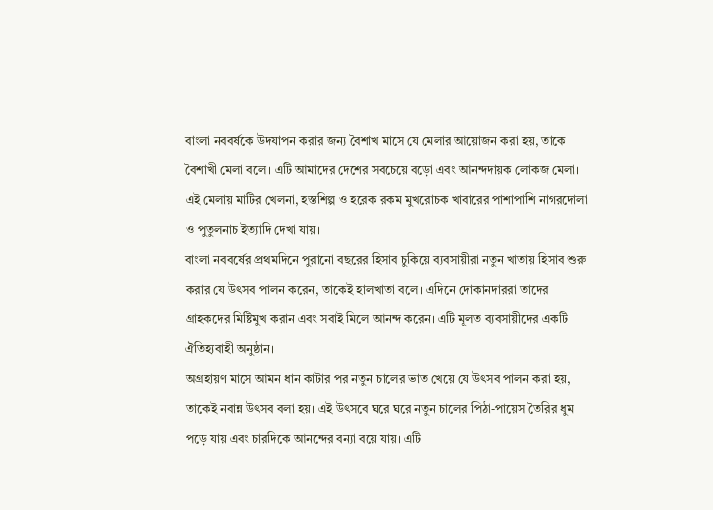বাংলা নববর্ষকে উদযাপন করার জন্য বৈশাখ মাসে যে মেলার আয়োজন করা হয়, তাকে বৈশাখী মেলা বলে। এটি আমাদের দেশের সবচেয়ে বড়ো এবং আনন্দদায়ক লোকজ মেলা। এই মেলায় মাটির খেলনা, হস্তশিল্প ও হরেক রকম মুখরোচক খাবারের পাশাপাশি নাগরদোলা ও পুতুলনাচ ইত্যাদি দেখা যায়।
বাংলা নববর্ষের প্রথমদিনে পুরানো বছরের হিসাব চুকিয়ে ব্যবসায়ীরা নতুন খাতায় হিসাব শুরু করার যে উৎসব পালন করেন, তাকেই হালখাতা বলে। এদিনে দোকানদাররা তাদের গ্রাহকদের মিষ্টিমুখ করান এবং সবাই মিলে আনন্দ করেন। এটি মূলত ব্যবসায়ীদের একটি ঐতিহ্যবাহী অনুষ্ঠান।
অগ্রহায়ণ মাসে আমন ধান কাটার পর নতুন চালের ভাত খেয়ে যে উৎসব পালন করা হয়, তাকেই নবান্ন উৎসব বলা হয়। এই উৎসবে ঘরে ঘরে নতুন চালের পিঠা-পায়েস তৈরির ধুম পড়ে যায় এবং চারদিকে আনন্দের বন্যা বয়ে যায়। এটি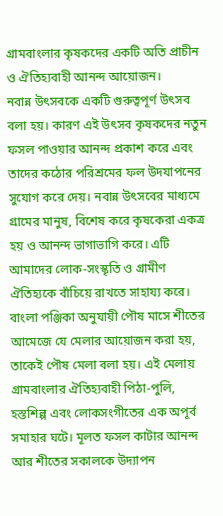গ্রামবাংলার কৃষকদের একটি অতি প্রাচীন ও ঐতিহ্যবাহী আনন্দ আয়োজন।
নবান্ন উৎসবকে একটি গুরুত্বপূর্ণ উৎসব বলা হয়। কারণ এই উৎসব কৃষকদের নতুন ফসল পাওয়ার আনন্দ প্রকাশ করে এবং তাদের কঠোর পরিশ্রমের ফল উদযাপনের সুযোগ করে দেয়। নবান্ন উৎসবের মাধ্যমে গ্রামের মানুষ, বিশেষ করে কৃষকেরা একত্র হয় ও আনন্দ ভাগাভাগি করে। এটি আমাদের লোক-সংস্কৃতি ও গ্রামীণ ঐতিহ্যকে বাঁচিয়ে রাখতে সাহায্য করে।
বাংলা পঞ্জিকা অনুযায়ী পৌষ মাসে শীতের আমেজে যে মেলার আয়োজন করা হয়, তাকেই পৌষ মেলা বলা হয়। এই মেলায় গ্রামবাংলার ঐতিহ্যবাহী পিঠা-পুলি, হস্তশিল্প এবং লোকসংগীতের এক অপূর্ব সমাহার ঘটে। মূলত ফসল কাটার আনন্দ আর শীতের সকালকে উদ্যাপন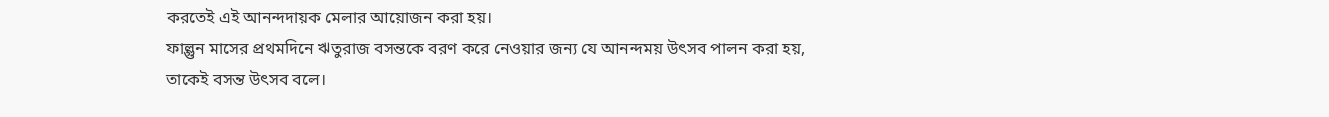করতেই এই আনন্দদায়ক মেলার আয়োজন করা হয়।
ফাল্গুন মাসের প্রথমদিনে ঋতুরাজ বসন্তকে বরণ করে নেওয়ার জন্য যে আনন্দময় উৎসব পালন করা হয়, তাকেই বসন্ত উৎসব বলে।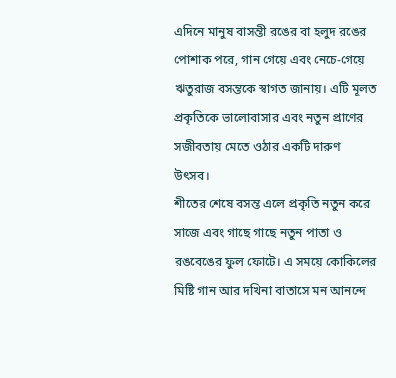এদিনে মানুষ বাসন্তী রঙের বা হলুদ রঙের পোশাক পরে, গান গেয়ে এবং নেচে-গেয়ে ঋতুরাজ বসন্তকে স্বাগত জানায়। এটি মূলত প্রকৃতিকে ভালোবাসার এবং নতুন প্রাণের সজীবতায় মেতে ওঠার একটি দারুণ উৎসব।
শীতের শেষে বসন্ত এলে প্রকৃতি নতুন করে সাজে এবং গাছে গাছে নতুন পাতা ও রঙবেঙের ফুল ফোটে। এ সময়ে কোকিলের মিষ্টি গান আর দখিনা বাতাসে মন আনন্দে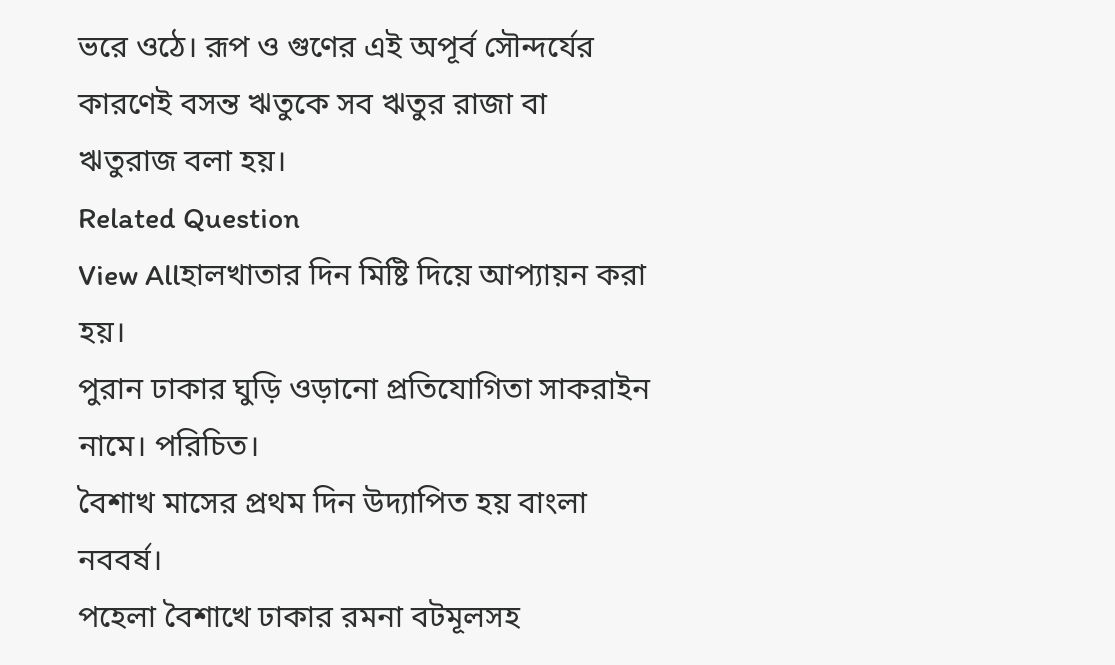ভরে ওঠে। রূপ ও গুণের এই অপূর্ব সৌন্দর্যের কারণেই বসন্ত ঋতুকে সব ঋতুর রাজা বা ঋতুরাজ বলা হয়।
Related Question
View Allহালখাতার দিন মিষ্টি দিয়ে আপ্যায়ন করা হয়।
পুরান ঢাকার ঘুড়ি ওড়ানো প্রতিযোগিতা সাকরাইন নামে। পরিচিত।
বৈশাখ মাসের প্রথম দিন উদ্যাপিত হয় বাংলা নববর্ষ।
পহেলা বৈশাখে ঢাকার রমনা বটমূলসহ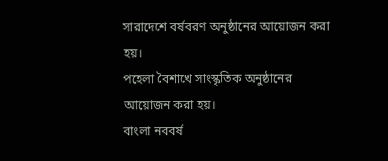সারাদেশে বর্ষবরণ অনুষ্ঠানের আয়োজন করা হয়।
পহেলা বৈশাখে সাংস্কৃতিক অনুষ্ঠানের আয়োজন করা হয়।
বাংলা নববর্ষ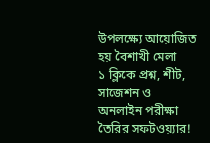উপলক্ষ্যে আয়োজিত হয় বৈশাখী মেলা
১ ক্লিকে প্রশ্ন, শীট, সাজেশন ও
অনলাইন পরীক্ষা তৈরির সফটওয়্যার!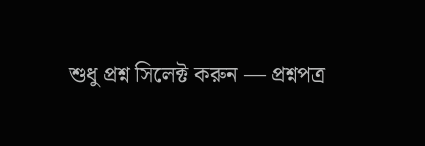শুধু প্রশ্ন সিলেক্ট করুন — প্রশ্নপত্র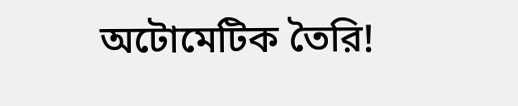অটোমেটিক তৈরি!